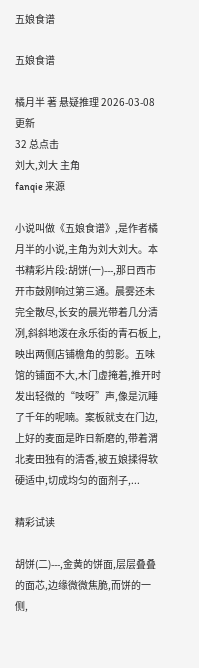五娘食谱

五娘食谱

橘月半 著 悬疑推理 2026-03-08 更新
32 总点击
刘大,刘大 主角
fanqie 来源

小说叫做《五娘食谱》,是作者橘月半的小说,主角为刘大刘大。本书精彩片段:胡饼(一)---,那日西市开市鼓刚响过第三通。晨雾还未完全散尽,长安的晨光带着几分清冽,斜斜地泼在永乐街的青石板上,映出两侧店铺檐角的剪影。五味馆的铺面不大,木门虚掩着,推开时发出轻微的“吱呀”声,像是沉睡了千年的呢喃。案板就支在门边,上好的麦面是昨日新磨的,带着渭北麦田独有的清香,被五娘揉得软硬适中,切成均匀的面剂子,...

精彩试读

胡饼(二)---,金黄的饼面,层层叠叠的面芯,边缘微微焦脆,而饼的一侧,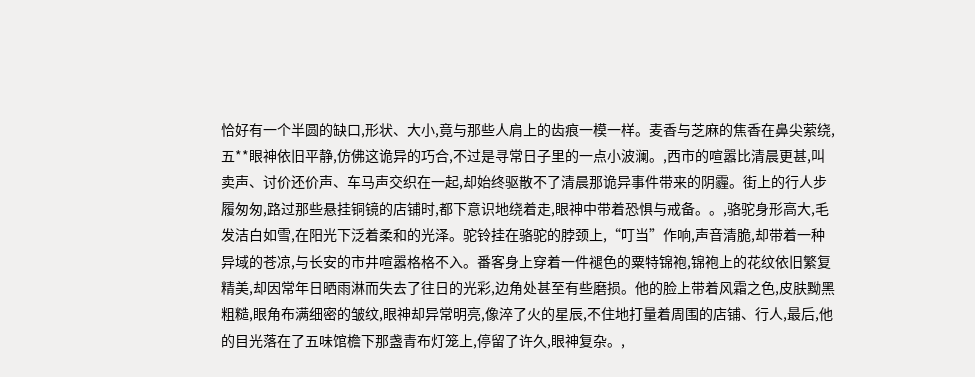恰好有一个半圆的缺口,形状、大小,竟与那些人肩上的齿痕一模一样。麦香与芝麻的焦香在鼻尖萦绕,五**眼神依旧平静,仿佛这诡异的巧合,不过是寻常日子里的一点小波澜。,西市的喧嚣比清晨更甚,叫卖声、讨价还价声、车马声交织在一起,却始终驱散不了清晨那诡异事件带来的阴霾。街上的行人步履匆匆,路过那些悬挂铜镜的店铺时,都下意识地绕着走,眼神中带着恐惧与戒备。。,骆驼身形高大,毛发洁白如雪,在阳光下泛着柔和的光泽。驼铃挂在骆驼的脖颈上,“叮当”作响,声音清脆,却带着一种异域的苍凉,与长安的市井喧嚣格格不入。番客身上穿着一件褪色的粟特锦袍,锦袍上的花纹依旧繁复精美,却因常年日晒雨淋而失去了往日的光彩,边角处甚至有些磨损。他的脸上带着风霜之色,皮肤黝黑粗糙,眼角布满细密的皱纹,眼神却异常明亮,像淬了火的星辰,不住地打量着周围的店铺、行人,最后,他的目光落在了五味馆檐下那盏青布灯笼上,停留了许久,眼神复杂。,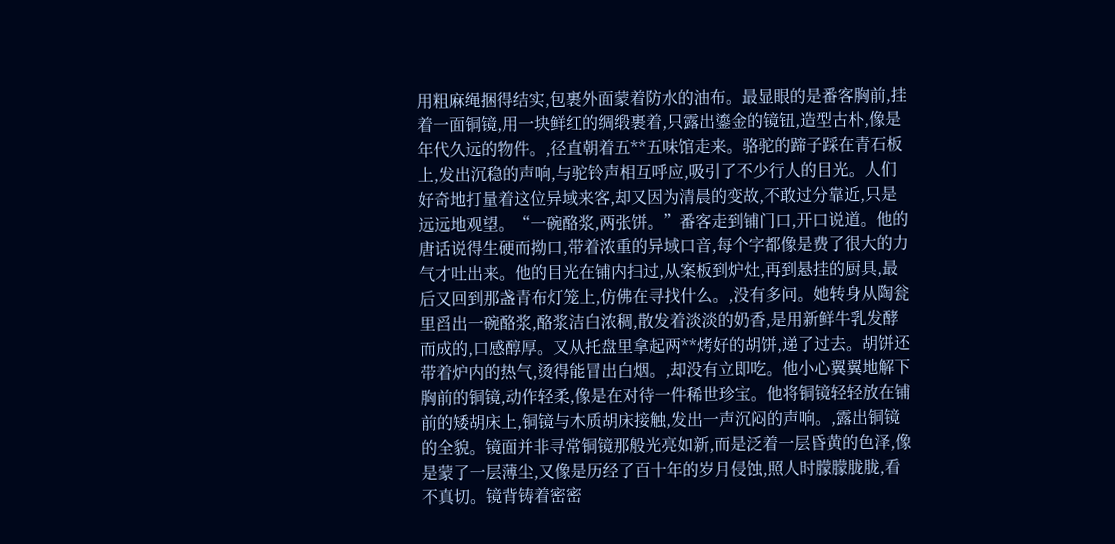用粗麻绳捆得结实,包裹外面蒙着防水的油布。最显眼的是番客胸前,挂着一面铜镜,用一块鲜红的绸缎裹着,只露出鎏金的镜钮,造型古朴,像是年代久远的物件。,径直朝着五**五味馆走来。骆驼的蹄子踩在青石板上,发出沉稳的声响,与驼铃声相互呼应,吸引了不少行人的目光。人们好奇地打量着这位异域来客,却又因为清晨的变故,不敢过分靠近,只是远远地观望。“一碗酪浆,两张饼。”番客走到铺门口,开口说道。他的唐话说得生硬而拗口,带着浓重的异域口音,每个字都像是费了很大的力气才吐出来。他的目光在铺内扫过,从案板到炉灶,再到悬挂的厨具,最后又回到那盏青布灯笼上,仿佛在寻找什么。,没有多问。她转身从陶瓮里舀出一碗酪浆,酪浆洁白浓稠,散发着淡淡的奶香,是用新鲜牛乳发酵而成的,口感醇厚。又从托盘里拿起两**烤好的胡饼,递了过去。胡饼还带着炉内的热气,烫得能冒出白烟。,却没有立即吃。他小心翼翼地解下胸前的铜镜,动作轻柔,像是在对待一件稀世珍宝。他将铜镜轻轻放在铺前的矮胡床上,铜镜与木质胡床接触,发出一声沉闷的声响。,露出铜镜的全貌。镜面并非寻常铜镜那般光亮如新,而是泛着一层昏黄的色泽,像是蒙了一层薄尘,又像是历经了百十年的岁月侵蚀,照人时朦朦胧胧,看不真切。镜背铸着密密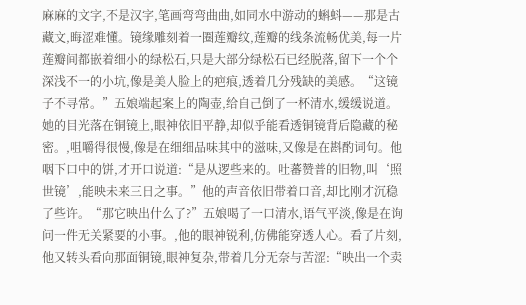麻麻的文字,不是汉字,笔画弯弯曲曲,如同水中游动的蝌蚪——那是古藏文,晦涩难懂。镜缘雕刻着一圈莲瓣纹,莲瓣的线条流畅优美,每一片莲瓣间都嵌着细小的绿松石,只是大部分绿松石已经脱落,留下一个个深浅不一的小坑,像是美人脸上的疤痕,透着几分残缺的美感。“这镜子不寻常。”五娘端起案上的陶壶,给自己倒了一杯清水,缓缓说道。她的目光落在铜镜上,眼神依旧平静,却似乎能看透铜镜背后隐藏的秘密。,咀嚼得很慢,像是在细细品味其中的滋味,又像是在斟酌词句。他咽下口中的饼,才开口说道:“是从逻些来的。吐蕃赞普的旧物,叫‘照世镜’,能映未来三日之事。”他的声音依旧带着口音,却比刚才沉稳了些许。“那它映出什么了?”五娘喝了一口清水,语气平淡,像是在询问一件无关紧要的小事。,他的眼神锐利,仿佛能穿透人心。看了片刻,他又转头看向那面铜镜,眼神复杂,带着几分无奈与苦涩:“映出一个卖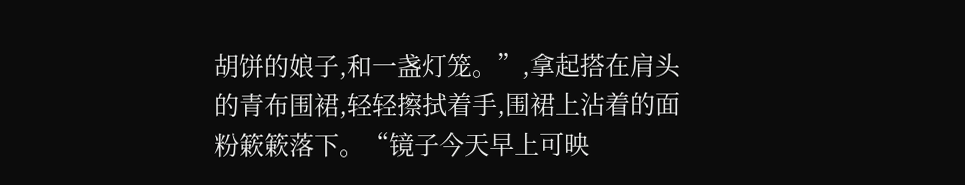胡饼的娘子,和一盏灯笼。”,拿起搭在肩头的青布围裙,轻轻擦拭着手,围裙上沾着的面粉簌簌落下。“镜子今天早上可映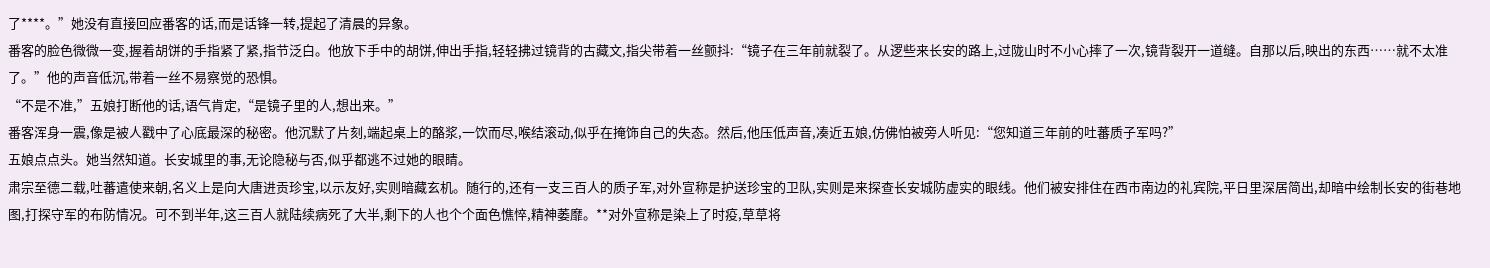了****。”她没有直接回应番客的话,而是话锋一转,提起了清晨的异象。
番客的脸色微微一变,握着胡饼的手指紧了紧,指节泛白。他放下手中的胡饼,伸出手指,轻轻拂过镜背的古藏文,指尖带着一丝颤抖:“镜子在三年前就裂了。从逻些来长安的路上,过陇山时不小心摔了一次,镜背裂开一道缝。自那以后,映出的东西……就不太准了。”他的声音低沉,带着一丝不易察觉的恐惧。
“不是不准,”五娘打断他的话,语气肯定,“是镜子里的人,想出来。”
番客浑身一震,像是被人戳中了心底最深的秘密。他沉默了片刻,端起桌上的酪浆,一饮而尽,喉结滚动,似乎在掩饰自己的失态。然后,他压低声音,凑近五娘,仿佛怕被旁人听见:“您知道三年前的吐蕃质子军吗?”
五娘点点头。她当然知道。长安城里的事,无论隐秘与否,似乎都逃不过她的眼睛。
肃宗至德二载,吐蕃遣使来朝,名义上是向大唐进贡珍宝,以示友好,实则暗藏玄机。随行的,还有一支三百人的质子军,对外宣称是护送珍宝的卫队,实则是来探查长安城防虚实的眼线。他们被安排住在西市南边的礼宾院,平日里深居简出,却暗中绘制长安的街巷地图,打探守军的布防情况。可不到半年,这三百人就陆续病死了大半,剩下的人也个个面色憔悴,精神萎靡。**对外宣称是染上了时疫,草草将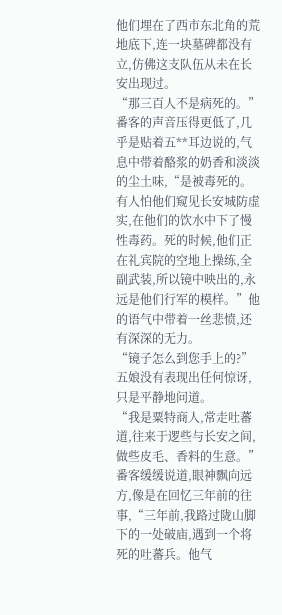他们埋在了西市东北角的荒地底下,连一块墓碑都没有立,仿佛这支队伍从未在长安出现过。
“那三百人不是病死的。”番客的声音压得更低了,几乎是贴着五**耳边说的,气息中带着酪浆的奶香和淡淡的尘土味,“是被毒死的。有人怕他们窥见长安城防虚实,在他们的饮水中下了慢性毒药。死的时候,他们正在礼宾院的空地上操练,全副武装,所以镜中映出的,永远是他们行军的模样。”他的语气中带着一丝悲愤,还有深深的无力。
“镜子怎么到您手上的?”五娘没有表现出任何惊讶,只是平静地问道。
“我是粟特商人,常走吐蕃道,往来于逻些与长安之间,做些皮毛、香料的生意。”番客缓缓说道,眼神飘向远方,像是在回忆三年前的往事,“三年前,我路过陇山脚下的一处破庙,遇到一个将死的吐蕃兵。他气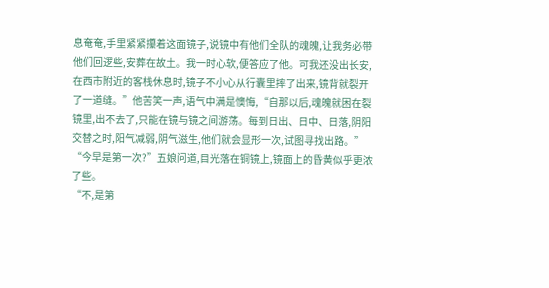息奄奄,手里紧紧攥着这面镜子,说镜中有他们全队的魂魄,让我务必带他们回逻些,安葬在故土。我一时心软,便答应了他。可我还没出长安,在西市附近的客栈休息时,镜子不小心从行囊里摔了出来,镜背就裂开了一道缝。”他苦笑一声,语气中满是懊悔,“自那以后,魂魄就困在裂镜里,出不去了,只能在镜与镜之间游荡。每到日出、日中、日落,阴阳交替之时,阳气减弱,阴气滋生,他们就会显形一次,试图寻找出路。”
“今早是第一次?”五娘问道,目光落在铜镜上,镜面上的昏黄似乎更浓了些。
“不,是第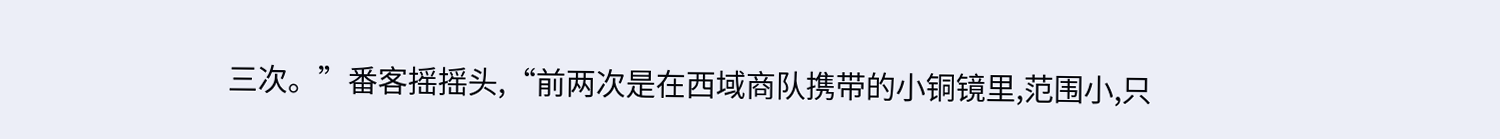三次。”番客摇摇头,“前两次是在西域商队携带的小铜镜里,范围小,只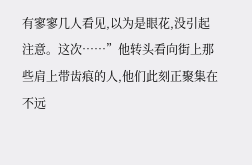有寥寥几人看见,以为是眼花,没引起注意。这次……”他转头看向街上那些肩上带齿痕的人,他们此刻正聚集在不远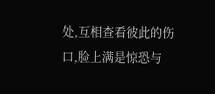处,互相查看彼此的伤口,脸上满是惊恐与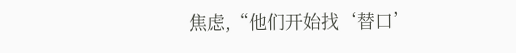焦虑,“他们开始找‘替口’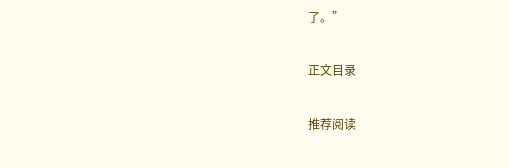了。”

正文目录

推荐阅读